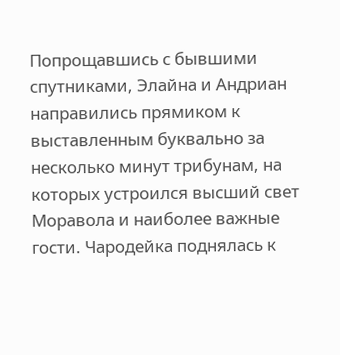Попрощавшись с бывшими спутниками, Элайна и Андриан направились прямиком к выставленным буквально за несколько минут трибунам, на которых устроился высший свет Моравола и наиболее важные гости. Чародейка поднялась к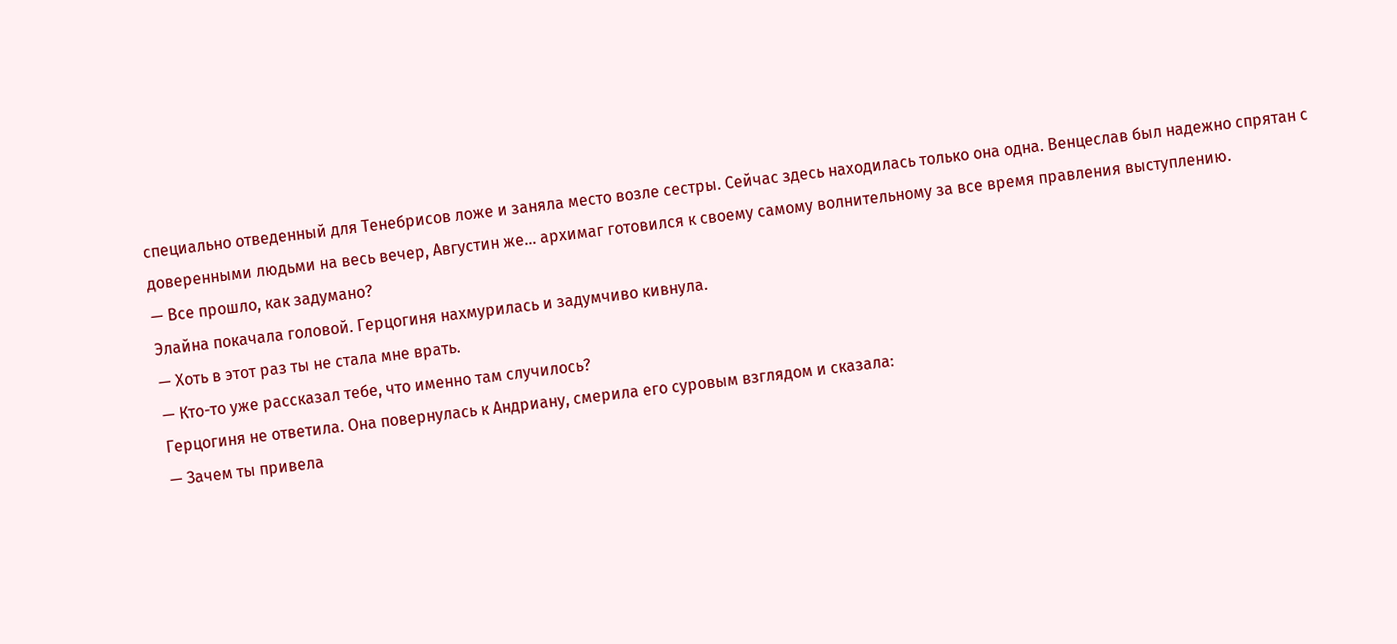специально отведенный для Тенебрисов ложе и заняла место возле сестры. Сейчас здесь находилась только она одна. Венцеслав был надежно спрятан с доверенными людьми на весь вечер, Августин же… архимаг готовился к своему самому волнительному за все время правления выступлению.
— Все прошло, как задумано?
Элайна покачала головой. Герцогиня нахмурилась и задумчиво кивнула.
— Хоть в этот раз ты не стала мне врать.
— Кто-то уже рассказал тебе, что именно там случилось?
Герцогиня не ответила. Она повернулась к Андриану, смерила его суровым взглядом и сказала:
— Зачем ты привела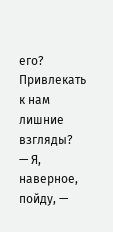его? Привлекать к нам лишние взгляды?
— Я, наверное, пойду, —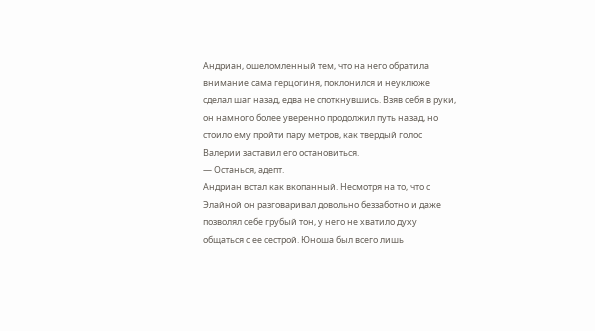Андриан, ошеломленный тем, что на него обратила внимание сама герцогиня, поклонился и неуклюже сделал шаг назад, едва не споткнувшись. Взяв себя в руки, он намного более уверенно продолжил путь назад, но стоило ему пройти пару метров, как твердый голос Валерии заставил его остановиться.
— Останься, адепт.
Андриан встал как вкопанный. Несмотря на то, что с Элайной он разговаривал довольно беззаботно и даже позволял себе грубый тон, у него не хватило духу общаться с ее сестрой. Юноша был всего лишь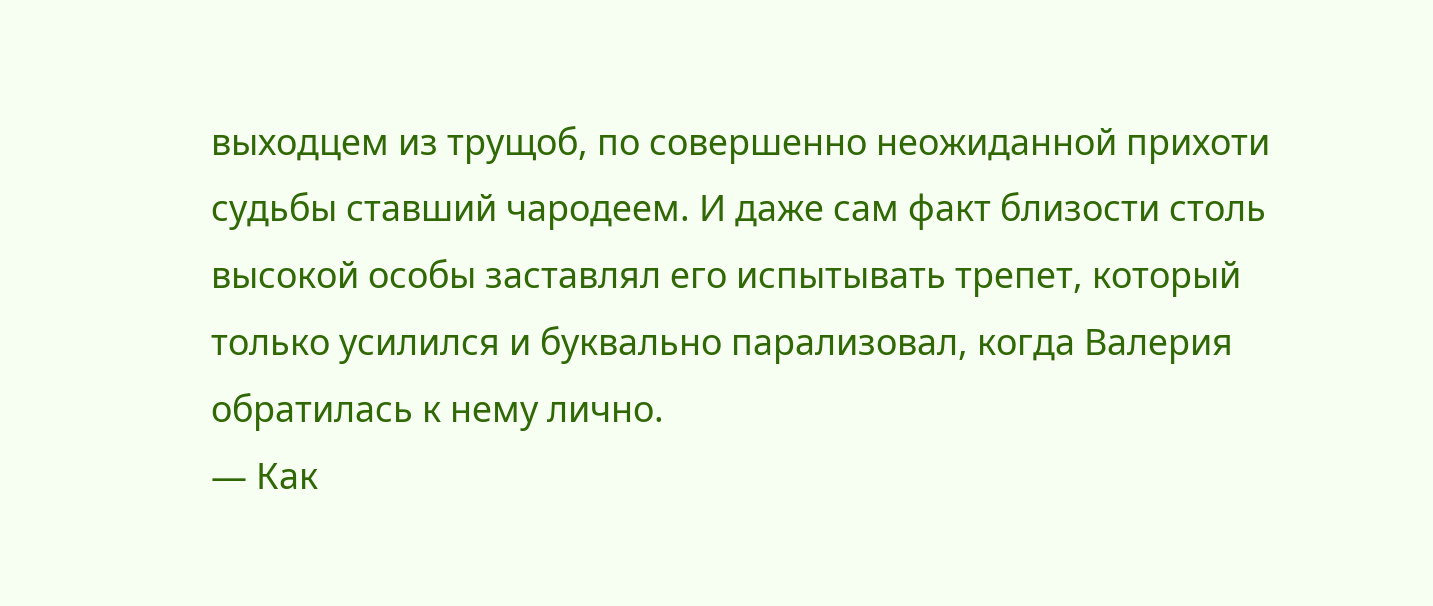выходцем из трущоб, по совершенно неожиданной прихоти судьбы ставший чародеем. И даже сам факт близости столь высокой особы заставлял его испытывать трепет, который только усилился и буквально парализовал, когда Валерия обратилась к нему лично.
— Как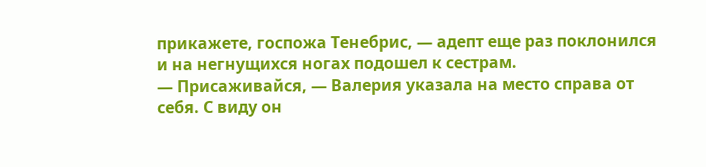прикажете, госпожа Тенебрис, — адепт еще раз поклонился и на негнущихся ногах подошел к сестрам.
— Присаживайся, — Валерия указала на место справа от себя. С виду он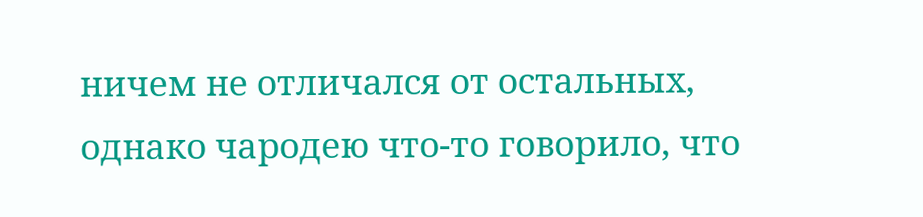ничем не отличался от остальных, однако чародею что-то говорило, что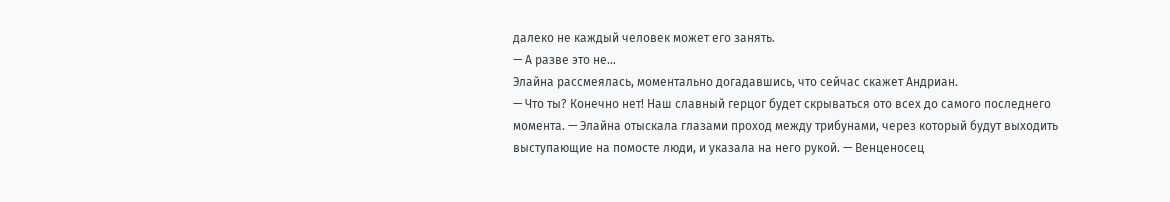далеко не каждый человек может его занять.
— А разве это не…
Элайна рассмеялась, моментально догадавшись, что сейчас скажет Андриан.
— Что ты? Конечно нет! Наш славный герцог будет скрываться ото всех до самого последнего момента. — Элайна отыскала глазами проход между трибунами, через который будут выходить выступающие на помосте люди, и указала на него рукой. — Венценосец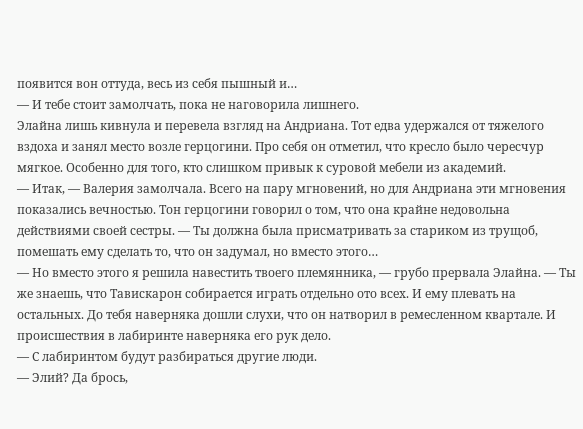появится вон оттуда, весь из себя пышный и…
— И тебе стоит замолчать, пока не наговорила лишнего.
Элайна лишь кивнула и перевела взгляд на Андриана. Тот едва удержался от тяжелого вздоха и занял место возле герцогини. Про себя он отметил, что кресло было чересчур мягкое. Особенно для того, кто слишком привык к суровой мебели из академий.
— Итак, — Валерия замолчала. Всего на пару мгновений, но для Андриана эти мгновения показались вечностью. Тон герцогини говорил о том, что она крайне недовольна действиями своей сестры. — Ты должна была присматривать за стариком из трущоб, помешать ему сделать то, что он задумал, но вместо этого…
— Но вместо этого я решила навестить твоего племянника, — грубо прервала Элайна. — Ты же знаешь, что Тавискарон собирается играть отдельно ото всех. И ему плевать на остальных. До тебя наверняка дошли слухи, что он натворил в ремесленном квартале. И происшествия в лабиринте наверняка его рук дело.
— С лабиринтом будут разбираться другие люди.
— Элий? Да брось,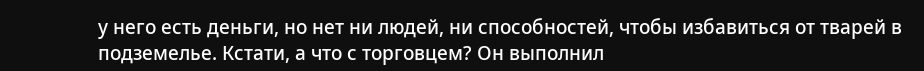у него есть деньги, но нет ни людей, ни способностей, чтобы избавиться от тварей в подземелье. Кстати, а что с торговцем? Он выполнил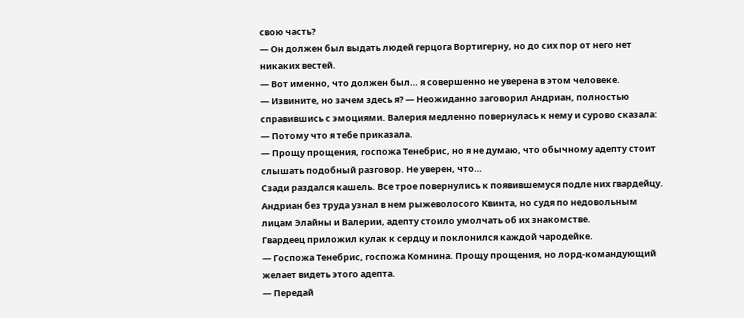свою часть?
— Он должен был выдать людей герцога Вортигерну, но до сих пор от него нет никаких вестей.
— Вот именно, что должен был… я совершенно не уверена в этом человеке.
— Извините, но зачем здесь я? — Неожиданно заговорил Андриан, полностью справившись с эмоциями. Валерия медленно повернулась к нему и сурово сказала:
— Потому что я тебе приказала.
— Прощу прощения, госпожа Тенебрис, но я не думаю, что обычному адепту стоит слышать подобный разговор. Не уверен, что…
Сзади раздался кашель. Все трое повернулись к появившемуся подле них гвардейцу. Андриан без труда узнал в нем рыжеволосого Квинта, но судя по недовольным лицам Элайны и Валерии, адепту стоило умолчать об их знакомстве.
Гвардеец приложил кулак к сердцу и поклонился каждой чародейке.
— Госпожа Тенебрис, госпожа Комнина. Прощу прощения, но лорд-командующий желает видеть этого адепта.
— Передай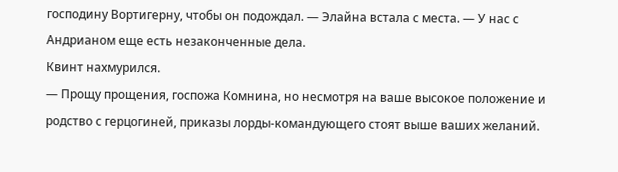господину Вортигерну, чтобы он подождал. — Элайна встала с места. — У нас с Андрианом еще есть незаконченные дела.
Квинт нахмурился.
— Прощу прощения, госпожа Комнина, но несмотря на ваше высокое положение и родство с герцогиней, приказы лорды-командующего стоят выше ваших желаний.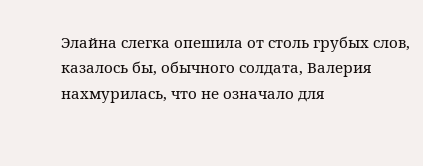Элайна слегка опешила от столь грубых слов, казалось бы, обычного солдата, Валерия нахмурилась, что не означало для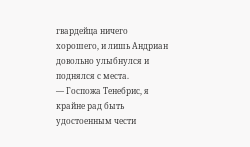гвардейца ничего хорошего, и лишь Андриан довольно улыбнулся и поднялся с места.
— Госпожа Тенебрис, я крайне рад быть удостоенным чести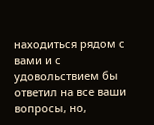находиться рядом с вами и с удовольствием бы ответил на все ваши вопросы, но,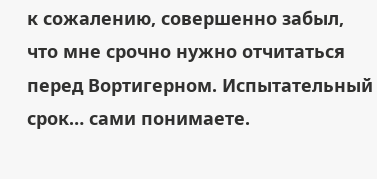к сожалению, совершенно забыл, что мне срочно нужно отчитаться перед Вортигерном. Испытательный срок… сами понимаете.